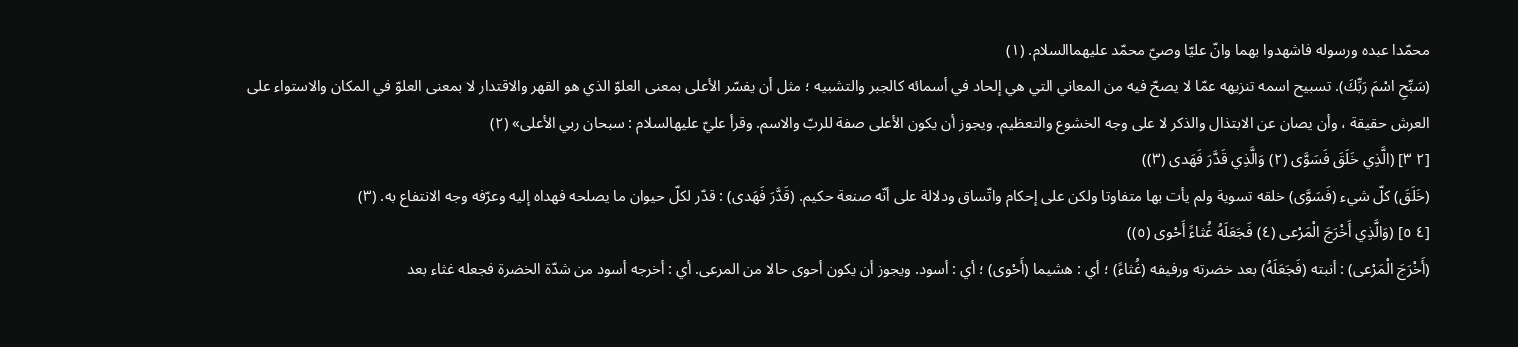محمّدا عبده ورسوله فاشهدوا بهما وانّ عليّا وصيّ محمّد عليهماالسلام. (١)
(سَبِّحِ اسْمَ رَبِّكَ). تسبيح اسمه تنزيهه عمّا لا يصحّ فيه من المعاني التي هي إلحاد في أسمائه كالجبر والتشبيه ؛ مثل أن يفسّر الأعلى بمعنى العلوّ الذي هو القهر والاقتدار لا بمعنى العلوّ في المكان والاستواء على العرش حقيقة ، وأن يصان عن الابتذال والذكر لا على وجه الخشوع والتعظيم. ويجوز أن يكون الأعلى صفة للربّ والاسم. وقرأ عليّ عليهالسلام : سبحان ربي الأعلى» (٢)
[٢ ٣] (الَّذِي خَلَقَ فَسَوَّى (٢) وَالَّذِي قَدَّرَ فَهَدى (٣))
(خَلَقَ) كلّ شيء (فَسَوَّى) خلقه تسوية ولم يأت بها متفاوتا ولكن على إحكام واتّساق ودلالة على أنّه صنعة حكيم. (قَدَّرَ فَهَدى) : قدّر لكلّ حيوان ما يصلحه فهداه إليه وعرّفه وجه الانتفاع به. (٣)
[٤ ٥] (وَالَّذِي أَخْرَجَ الْمَرْعى (٤) فَجَعَلَهُ غُثاءً أَحْوى (٥))
(أَخْرَجَ الْمَرْعى) : أنبته (فَجَعَلَهُ) بعد خضرته ورفيفه (غُثاءً) ؛ أي : هشيما (أَحْوى) ؛ أي : أسود. ويجوز أن يكون أحوى حالا من المرعى. أي : أخرجه أسود من شدّة الخضرة فجعله غثاء بعد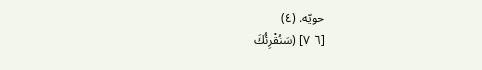حويّه. (٤)
[٦ ٧] (سَنُقْرِئُكَ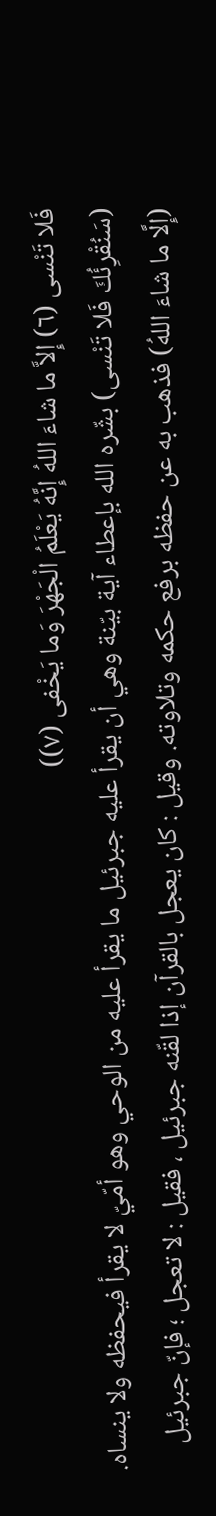فَلا تَنْسى (٦) إِلاَّ ما شاءَ اللهُ إِنَّهُ يَعْلَمُ الْجَهْرَ وَما يَخْفى (٧))
(سَنُقْرِئُكَ فَلا تَنْسى) بشّره الله بإعطاء آية بيّنة وهي أن يقرأ عليه جبرئيل ما يقرأ عليه من الوحي وهو أمّيّ لا يقرأ فيحفظه ولا ينساه. (إِلَّا ما شاءَ اللهُ) فذهب به عن حفظه برفع حكمه وتلاوته. وقيل : كان يعجل بالقرآن إذا لقّنه جبرئيل ، فقيل : لا تعجل ؛ فإنّ جبرئيل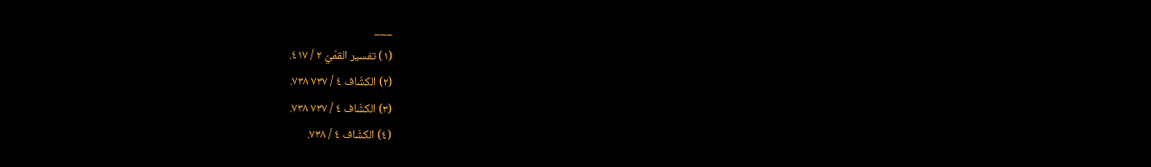___
(١) تفسير القمّيّ ٢ / ٤١٧.
(٢) الكشّاف ٤ / ٧٣٧ ٧٣٨.
(٣) الكشّاف ٤ / ٧٣٧ ٧٣٨.
(٤) الكشّاف ٤ / ٧٣٨.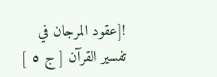![عقود المرجان في تفسير القرآن [ ج ٥ ]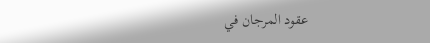عقود المرجان في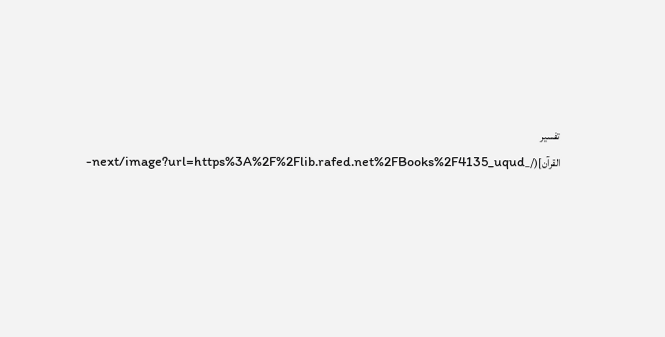تفسير القرآن](/_next/image?url=https%3A%2F%2Flib.rafed.net%2FBooks%2F4135_uqud-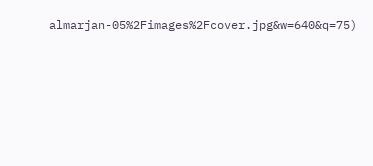almarjan-05%2Fimages%2Fcover.jpg&w=640&q=75)